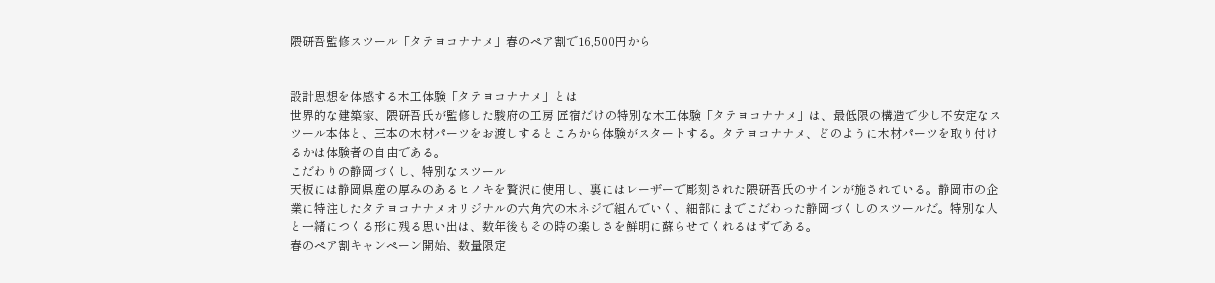隈研吾監修スツール「タテヨコナナメ」春のペア割で16,500円から


設計思想を体感する木工体験「タテヨコナナメ」とは
世界的な建築家、隈研吾氏が監修した駿府の工房 匠宿だけの特別な木工体験「タテヨコナナメ」は、最低限の構造で少し不安定なスツール本体と、三本の木材パーツをお渡しするところから体験がスタートする。タテヨコナナメ、どのように木材パーツを取り付けるかは体験者の自由である。
こだわりの静岡づくし、特別なスツール
天板には静岡県産の厚みのあるヒノキを贅沢に使用し、裏にはレーザーで彫刻された隈研吾氏のサインが施されている。静岡市の企業に特注したタテヨコナナメオリジナルの六角穴の木ネジで組んでいく、細部にまでこだわった静岡づくしのスツールだ。特別な人と一緒につくる形に残る思い出は、数年後もその時の楽しさを鮮明に蘇らせてくれるはずである。
春のペア割キャンペーン開始、数量限定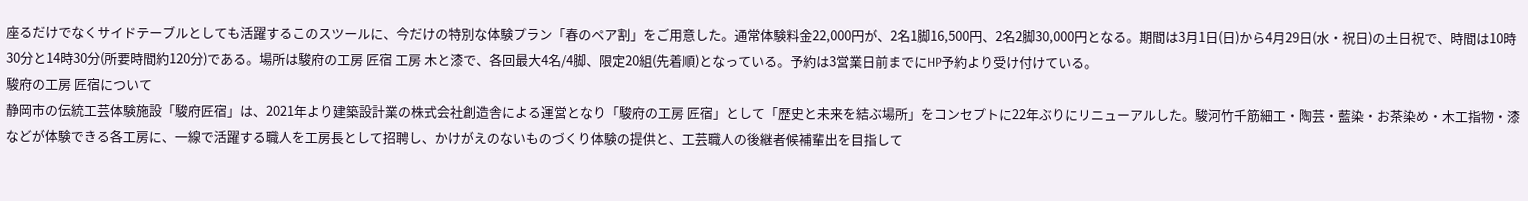座るだけでなくサイドテーブルとしても活躍するこのスツールに、今だけの特別な体験プラン「春のペア割」をご用意した。通常体験料金22,000円が、2名1脚16,500円、2名2脚30,000円となる。期間は3月1日(日)から4月29日(水・祝日)の土日祝で、時間は10時30分と14時30分(所要時間約120分)である。場所は駿府の工房 匠宿 工房 木と漆で、各回最大4名/4脚、限定20組(先着順)となっている。予約は3営業日前までにHP予約より受け付けている。
駿府の工房 匠宿について
静岡市の伝統工芸体験施設「駿府匠宿」は、2021年より建築設計業の株式会社創造舎による運営となり「駿府の工房 匠宿」として「歴史と未来を結ぶ場所」をコンセプトに22年ぶりにリニューアルした。駿河竹千筋細工・陶芸・藍染・お茶染め・木工指物・漆などが体験できる各工房に、一線で活躍する職人を工房長として招聘し、かけがえのないものづくり体験の提供と、工芸職人の後継者候補輩出を目指して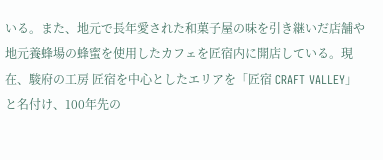いる。また、地元で長年愛された和菓子屋の味を引き継いだ店舗や地元養蜂場の蜂蜜を使用したカフェを匠宿内に開店している。現在、駿府の工房 匠宿を中心としたエリアを「匠宿 CRAFT VALLEY」と名付け、100年先の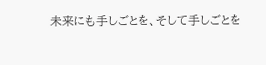未来にも手しごとを、そして手しごとを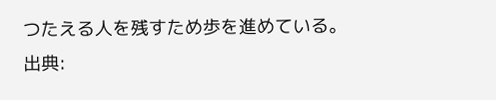つたえる人を残すため歩を進めている。
出典: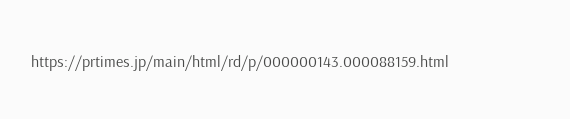https://prtimes.jp/main/html/rd/p/000000143.000088159.html